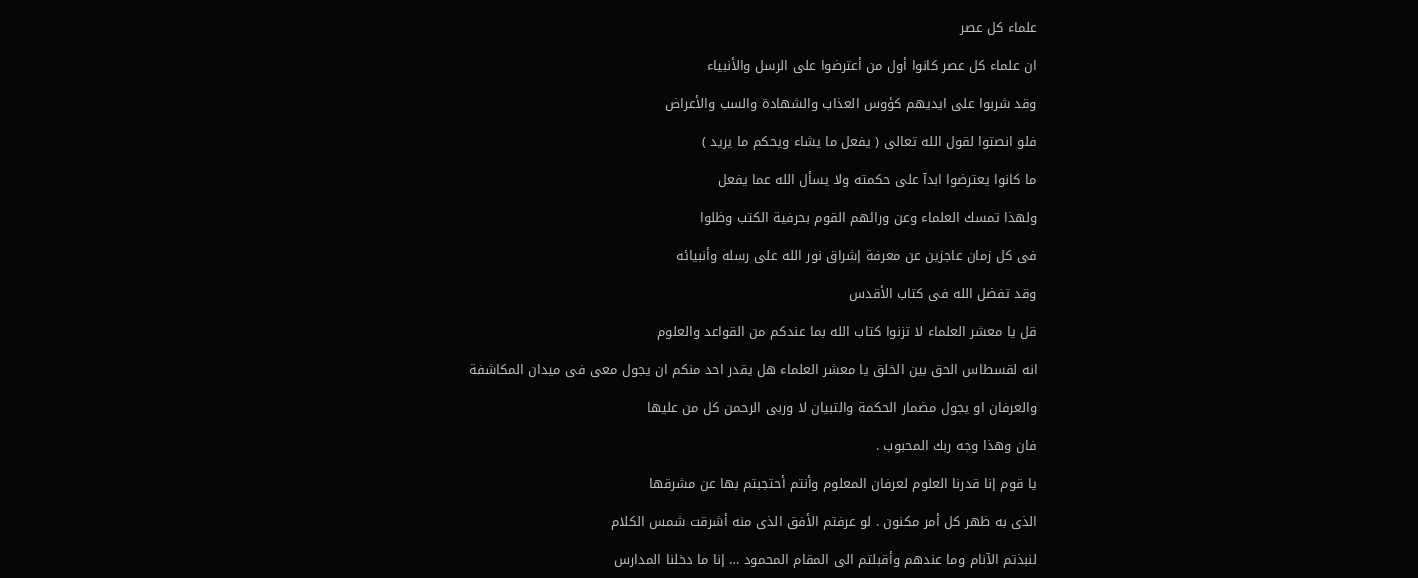علماء كل عصر

ان علماء كل عصر كانوا أول من أعترضوا على الرسل والأنبياء

وقد شربوا على ايديهم كؤوس العذاب والشهادة والسب والأعراض

فلو انصتوا لقول الله تعالى ( يفعل ما يشاء ويحكم ما يريد )

ما كانوا يعترضوا ابدآ على حكمته ولا يسأل الله عما يفعل

ولهذا تمسك العلماء وعن ورائهم القوم بحرفية الكتب وظلوا

فى كل زمان عاجزين عن معرفة إشراق نور الله على رسله وأنبيائه

وقد تفضل الله فى كتاب الأقدس

قل يا معشر العلماء لا تزنوا كتاب الله بما عندكم من القواعد والعلوم

انه لقسطاس الحق بين الخلق يا معشر العلماء هل يقدر احد منكم ان يجول معى فى ميدان المكاشفة

والعرفان او يجول مضمار الحكمة والتبيان لا وربى الرحمن كل من عليها

فان وهذا وجه ربك المحبوب .

يا قوم إنا قدرنا العلوم لعرفان المعلوم وأنتم أحتجبتم بها عن مشرقها

الذى به ظهر كل أمر مكنون . لو عرفتم الأفق الذى منه أشرقت شمس الكلام

لنبذتم الآنام وما عندهم وأقبلتم الى المقام المحمود … إنا ما دخلنا المدارس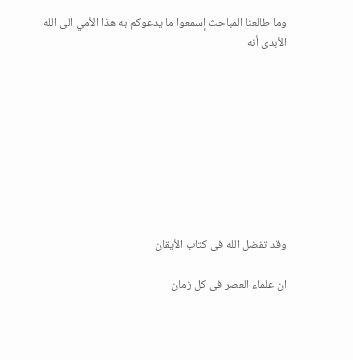وما طالعنا المباحث إسمعوا ما يدعوكم به هذا الأمي الى الله الأبدى أنه









وقد تفضل الله فى كتاب الأيقان

ان علماء العصر فى كل زمان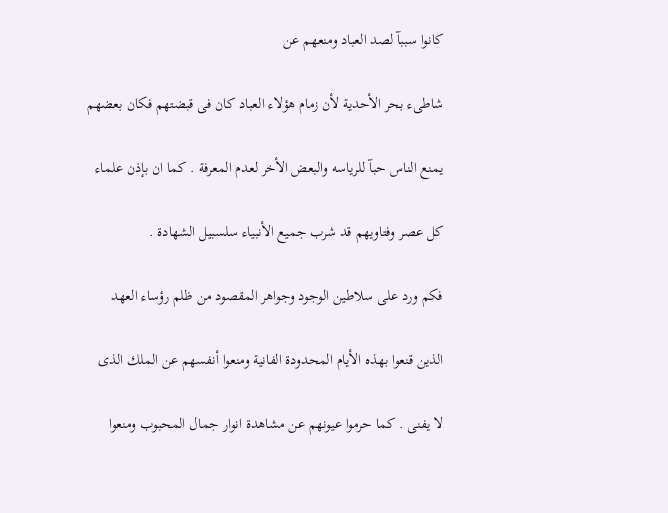كانوا سببآ لصد العباد ومنعهم عن

شاطىء بحر الأحدية لأن زمام هؤلاء العباد كان فى قبضتهم فكان بعضهم

يمنع الناس حبآ للرياسه والبعض الأخر لعدم المعرفة . كما ان بإذن علماء

كل عصر وفتاويهم قد شرب جميع الأنبياء سلسبيل الشهادة .

فكم ورد على سلاطين الوجود وجواهر المقصود من ظلم رؤساء العهد

الذين قنعوا بهذه الأيام المحدودة الفانية ومنعوا أنفسهم عن الملك الذى

لا يفنى . كما حرموا عيونهم عن مشاهدة انوار جمال المحبوب ومنعوا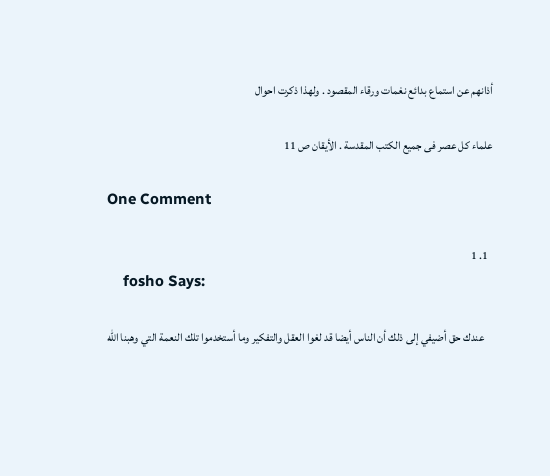أذانهم عن استماع بدائع نغمات ورقاء المقصود . ولهذا ذكرت احوال

علماء كل عصر فى جميع الكتب المقدسة . الأيقان ص 11

One Comment

  1. 1
    fosho Says:

    عندك حق أضيفي إلى ذلك أن الناس أيضا قد لغوا العقل والتفكير وما أستخدموا تلك النعمة التي وهبنا الله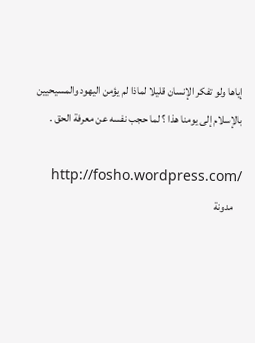إياها ولو تفكر الإنسان قليلا لماذا لم يؤمن اليهود والمسيحيين بالإسلام إلى يومنا هذا ؟ لما حجب نفسه عن معرفة الحق .

    http://fosho.wordpress.com/
    مدونة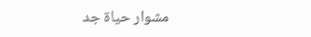مشوار حياة جد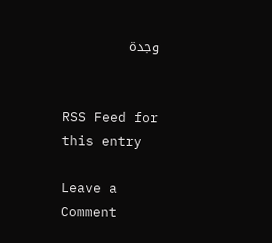وجدة


RSS Feed for this entry

Leave a Comment